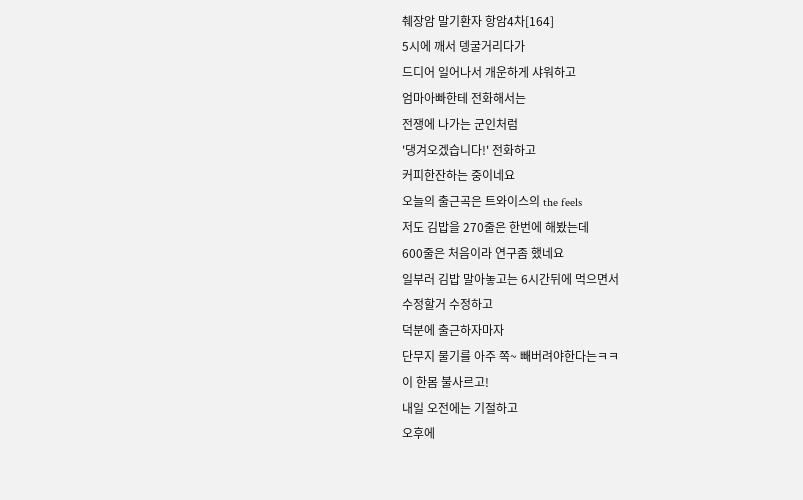췌장암 말기환자 항암4차[164]
5시에 깨서 뎅굴거리다가
드디어 일어나서 개운하게 샤워하고
엄마아빠한테 전화해서는
전쟁에 나가는 군인처럼
'댕겨오겠습니다!' 전화하고
커피한잔하는 중이네요
오늘의 출근곡은 트와이스의 the feels
저도 김밥을 270줄은 한번에 해봤는데
600줄은 처음이라 연구좀 했네요
일부러 김밥 말아놓고는 6시간뒤에 먹으면서
수정할거 수정하고
덕분에 출근하자마자
단무지 물기를 아주 쪽~ 빼버려야한다는ㅋㅋ
이 한몸 불사르고!
내일 오전에는 기절하고
오후에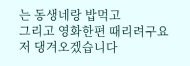는 동생네랑 밥먹고
그리고 영화한편 때리려구요
저 댕겨오겠습니다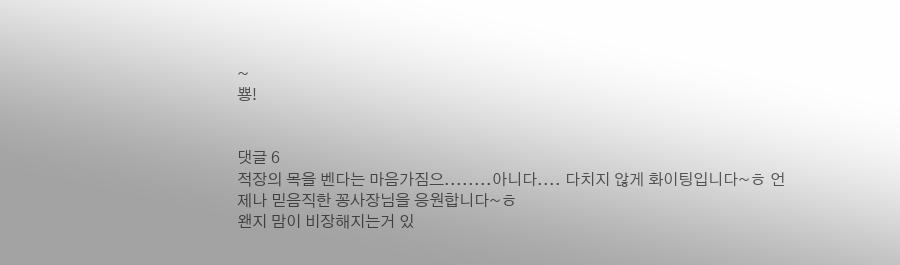~
뿅!


댓글 6
적장의 목을 벤다는 마음가짐으........아니다.... 다치지 않게 화이팅입니다~ㅎ 언제나 믿음직한 꽁사장님을 응원합니다~ㅎ
왠지 맘이 비장해지는거 있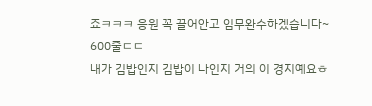죠ㅋㅋㅋ 응원 꼭 끌어안고 임무완수하겠습니다~
600줄ㄷㄷ
내가 김밥인지 김밥이 나인지 거의 이 경지예요ㅎ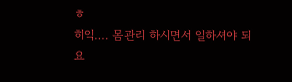ㅎ
히익…. 몸관리 하시면서 일하셔야 되요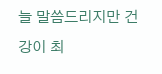늘 말씀드리지만 건강이 최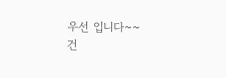우선 입니다~~
건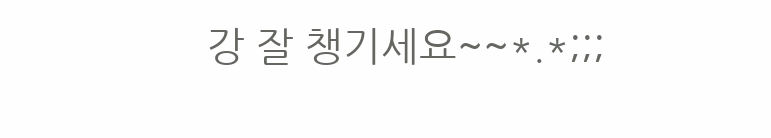강 잘 챙기세요~~*.*;;;